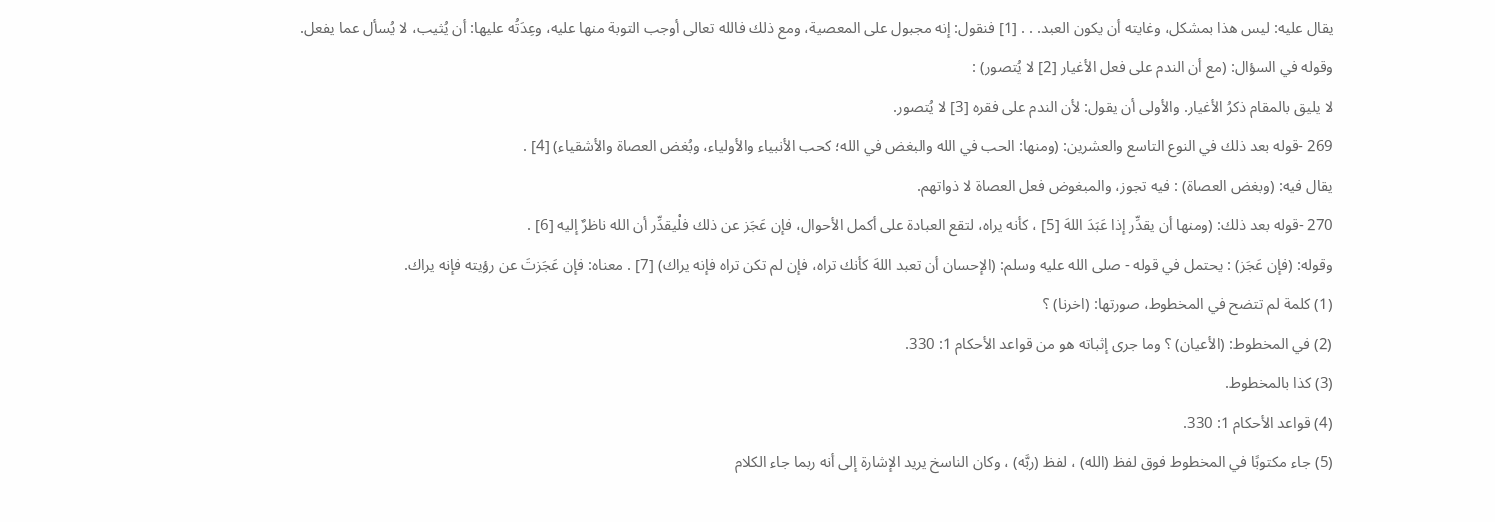يقال عليه: ليس هذا بمشكل، وغايته أن يكون العبد. . . [1] فنقول: إنه مجبول على المعصية، ومع ذلك فالله تعالى أوجب التوبة منها عليه، وعِدَتُه عليها: أن يُثيب، لا يُسأل عما يفعل.
وقوله في السؤال: (مع أن الندم على فعل الأغيار [2] لا يُتصور) :
لا يليق بالمقام ذكرُ الأغيار. والأولى أن يقول: لأن الندم على فقره [3] لا يُتصور.
269 -قوله بعد ذلك في النوع التاسع والعشرين: (ومنها: الحب في الله والبغض في الله؛ كحب الأنبياء والأولياء، وبُغض العصاة والأشقياء) [4] .
يقال فيه: (وبغض العصاة) : فيه تجوز، والمبغوض فعل العصاة لا ذواتهم.
270 -قوله بعد ذلك: (ومنها أن يقدِّر إذا عَبَدَ اللهَ [5] ، كأنه يراه، لتقع العبادة على أكمل الأحوال، فإن عَجَز عن ذلك فلْيقدِّر أن الله ناظرٌ إليه [6] .
وقوله: (فإن عَجَز) : يحتمل في قوله - صلى الله عليه وسلم: (الإحسان أن تعبد اللهَ كأنك تراه، فإن لم تكن تراه فإنه يراك) [7] . معناه: فإن عَجَزتَ عن رؤيته فإنه يراك.
(1) كلمة لم تتضح في المخطوط، صورتها: (اخرنا) ؟
(2) في المخطوط: (الأعيان) ؟ وما جرى إثباته هو من قواعد الأحكام 1: 330.
(3) كذا بالمخطوط.
(4) قواعد الأحكام 1: 330.
(5) جاء مكتوبًا في المخطوط فوق لفظ (الله) ، لفظ (ربَّه) ، وكان الناسخ يريد الإشارة إلى أنه ربما جاء الكلام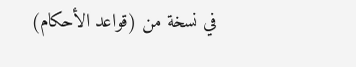في نسخة من (قواعد الأحكام)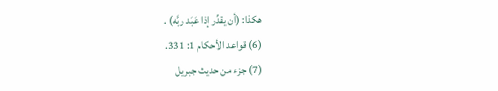هكذا: (أن يقدِّر إذا عَبَد ربَّه) .
(6) قواعد الأحكام 1: 331.
(7) جزء من حديث جبريل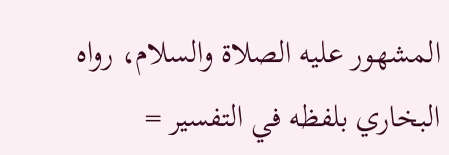المشهور عليه الصلاة والسلام، رواه البخاري بلفظه في التفسير =